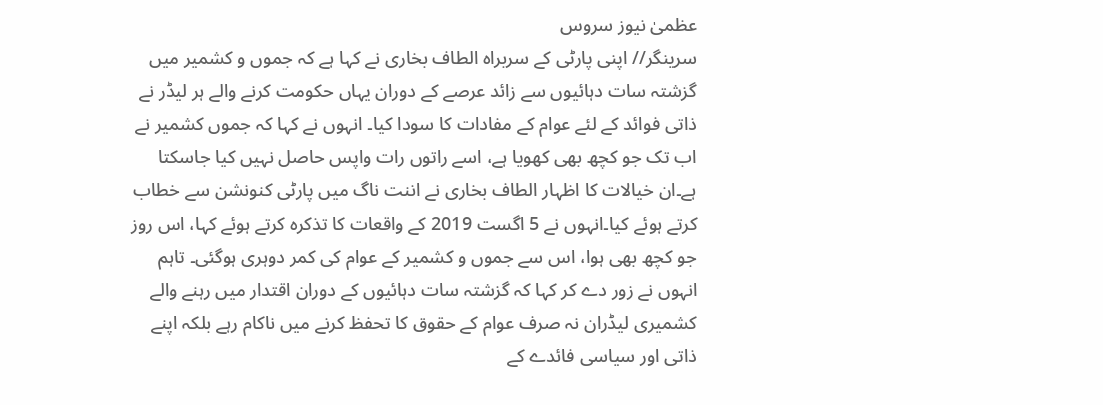عظمیٰ نیوز سروس
سرینگر// اپنی پارٹی کے سربراہ الطاف بخاری نے کہا ہے کہ جموں و کشمیر میں گزشتہ سات دہائیوں سے زائد عرصے کے دوران یہاں حکومت کرنے والے ہر لیڈر نے ذاتی فوائد کے لئے عوام کے مفادات کا سودا کیا۔ انہوں نے کہا کہ جموں کشمیر نے اب تک جو کچھ بھی کھویا ہے، اسے راتوں رات واپس حاصل نہیں کیا جاسکتا ہے۔ان خیالات کا اظہار الطاف بخاری نے اننت ناگ میں پارٹی کنونشن سے خطاب کرتے ہوئے کیا۔انہوں نے 5 اگست 2019 کے واقعات کا تذکرہ کرتے ہوئے کہا، اس روز جو کچھ بھی ہوا، اس سے جموں و کشمیر کے عوام کی کمر دوہری ہوگئی۔ تاہم انہوں نے زور دے کر کہا کہ گزشتہ سات دہائیوں کے دوران اقتدار میں رہنے والے کشمیری لیڈران نہ صرف عوام کے حقوق کا تحفظ کرنے میں ناکام رہے بلکہ اپنے ذاتی اور سیاسی فائدے کے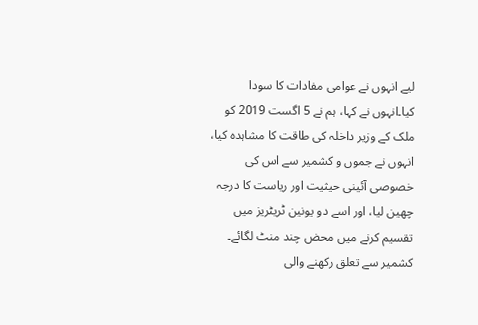لیے انہوں نے عوامی مفادات کا سودا کیا۔انہوں نے کہا، ہم نے 5 اگست 2019 کو ملک کے وزیر داخلہ کی طاقت کا مشاہدہ کیا، انہوں نے جموں و کشمیر سے اس کی خصوصی آئینی حیثیت اور ریاست کا درجہ چھین لیا، اور اسے دو یونین ٹریٹریز میں تقسیم کرنے میں محض چند منٹ لگائے۔ کشمیر سے تعلق رکھنے والی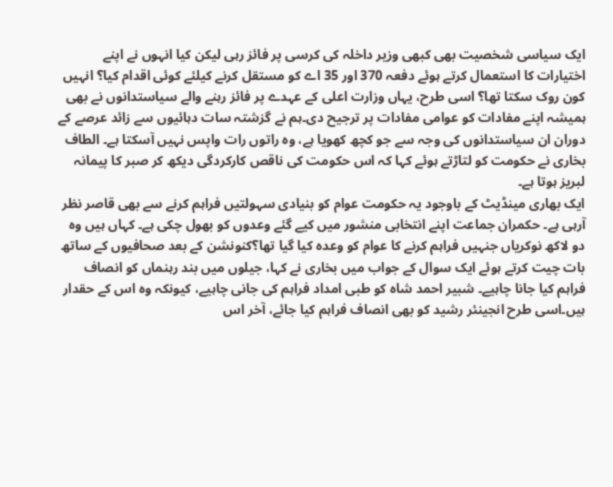ایک سیاسی شخصیت بھی کبھی وزیر داخلہ کی کرسی پر فائز رہی لیکن کیا انہوں نے اپنے اختیارات کا استعمال کرتے ہوئے دفعہ 370 اور 35 اے کو مستقل کرنے کیلئے کوئی اقدام کیا؟ انہیں کون روک سکتا تھا؟ اسی طرح، یہاں وزارت اعلی کے عہدے پر فائز رہنے والے سیاستدانوں نے بھی ہمیشہ اپنے مفادات کو عوامی مفادات پر ترجیح دی۔ہم نے گزشتہ سات دہائیوں سے زائد عرصے کے دوران ان سیاستدانوں کی وجہ سے جو کچھ کھویا ہے، وہ راتوں رات واپس نہیں آسکتا ہے۔ الطاف بخاری نے حکومت کو لتاڑتے ہوئے کہا کہ اس حکومت کی ناقص کارکردگی دیکھ کر صبر کا پیمانہ لبریز ہوتا ہے۔
ایک بھاری مینڈیٹ کے باوجود یہ حکومت عوام کو بنیادی سہولتیں فراہم کرنے سے بھی قاصر نظر آرہی ہے۔ حکمران جماعت اپنے انتخابی منشور میں کیے گئے وعدوں کو بھول چکی ہے۔ کہاں ہیں وہ دو لاکھ نوکریاں جنہیں فراہم کرنے کا عوام کو وعدہ کیا گیا تھا؟کنونشن کے بعد صحافیوں کے ساتھ بات چیت کرتے ہوئے ایک سوال کے جواب میں بخاری نے کہا، جیلوں میں بند رہنماں کو انصاف فراہم کیا جانا چاہیے۔ شبیر احمد شاہ کو طبی امداد فراہم کی جانی چاہیے، کیونکہ وہ اس کے حقدار ہیں۔اسی طرح انجینئر رشید کو بھی انصاف فراہم کیا جائے، آخر اس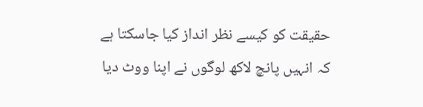حقیقت کو کیسے نظر انداز کیا جاسکتا ہے کہ انہیں پانچ لاکھ لوگوں نے اپنا ووٹ دیا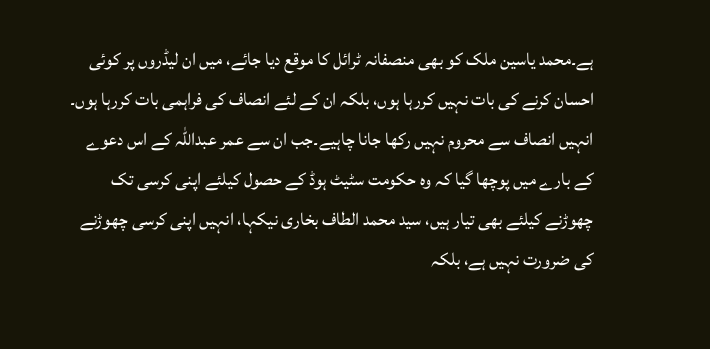ہے۔محمد یاسین ملک کو بھی منصفانہ ٹرائل کا موقع دیا جائے، میں ان لیڈروں پر کوئی احسان کرنے کی بات نہیں کررہا ہوں، بلکہ ان کے لئے انصاف کی فراہمی بات کررہا ہوں۔ انہیں انصاف سے محروم نہیں رکھا جانا چاہیے۔جب ان سے عمر عبداللہ کے اس دعوے کے بارے میں پوچھا گیا کہ وہ حکومت سٹیٹ ہوڈ کے حصول کیلئے اپنی کرسی تک چھوڑنے کیلئے بھی تیار ہیں، سید محمد الطاف بخاری نیکہا، انہیں اپنی کرسی چھوڑنے کی ضرورت نہیں ہے، بلکہ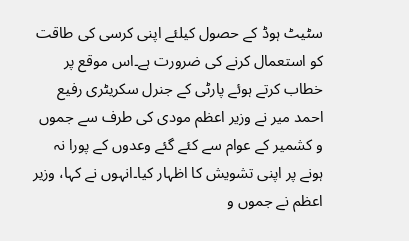سٹیٹ ہوڈ کے حصول کیلئے اپنی کرسی کی طاقت کو استعمال کرنے کی ضرورت ہے۔اس موقع پر خطاب کرتے ہوئے پارٹی کے جنرل سکریٹری رفیع احمد میر نے وزیر اعظم مودی کی طرف سے جموں و کشمیر کے عوام سے کئے گئے وعدوں کے پورا نہ ہونے پر اپنی تشویش کا اظہار کیا۔انہوں نے کہا، وزیر اعظم نے جموں و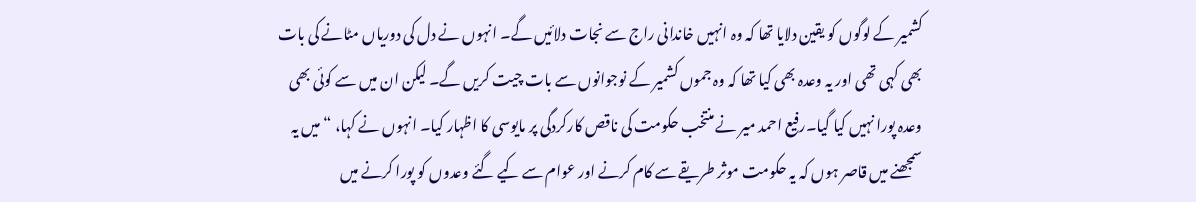کشمیر کے لوگوں کو یقین دلایا تھا کہ وہ انہیں خاندانی راج سے نجات دلائیں گے۔ انہوں نے دل کی دوریاں مٹانے کی بات بھی کہی تھی اور یہ وعدہ بھی کیا تھا کہ وہ جموں کشمیر کے نوجوانوں سے بات چیت کریں گے۔ لیکن ان میں سے کوئی بھی وعدہ پورا نہیں کیا گیا۔رفیع احمد میر نے منتخب حکومت کی ناقص کارکردگی پر مایوسی کا اظہار کیا۔ انہوں نے کہا، “میں یہ سمجھنے میں قاصر ہوں کہ یہ حکومت موثر طریقے سے کام کرنے اور عوام سے کیے گئے وعدوں کو پورا کرنے میں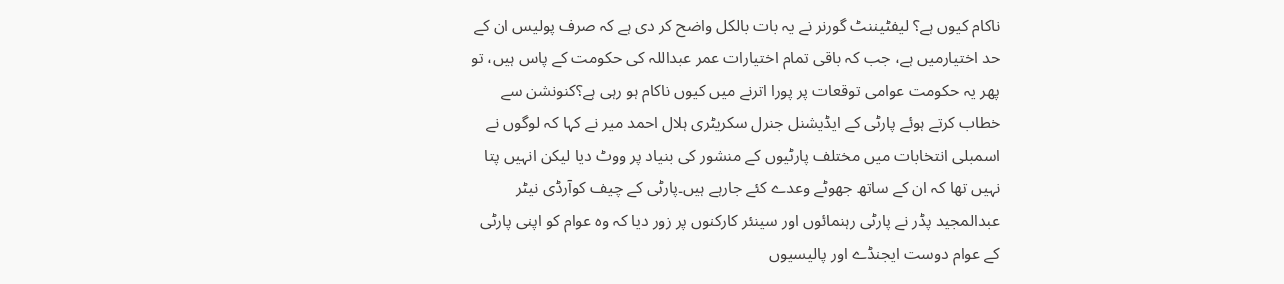ناکام کیوں ہے؟ لیفٹیننٹ گورنر نے یہ بات بالکل واضح کر دی ہے کہ صرف پولیس ان کے حد اختیارمیں ہے، جب کہ باقی تمام اختیارات عمر عبداللہ کی حکومت کے پاس ہیں، تو پھر یہ حکومت عوامی توقعات پر پورا اترنے میں کیوں ناکام ہو رہی ہے؟کنونشن سے خطاب کرتے ہوئے پارٹی کے ایڈیشنل جنرل سکریٹری ہلال احمد میر نے کہا کہ لوگوں نے اسمبلی انتخابات میں مختلف پارٹیوں کے منشور کی بنیاد پر ووٹ دیا لیکن انہیں پتا نہیں تھا کہ ان کے ساتھ جھوٹے وعدے کئے جارہے ہیں۔پارٹی کے چیف کوآرڈی نیٹر عبدالمجید پڈر نے پارٹی رہنمائوں اور سینئر کارکنوں پر زور دیا کہ وہ عوام کو اپنی پارٹی کے عوام دوست ایجنڈے اور پالیسیوں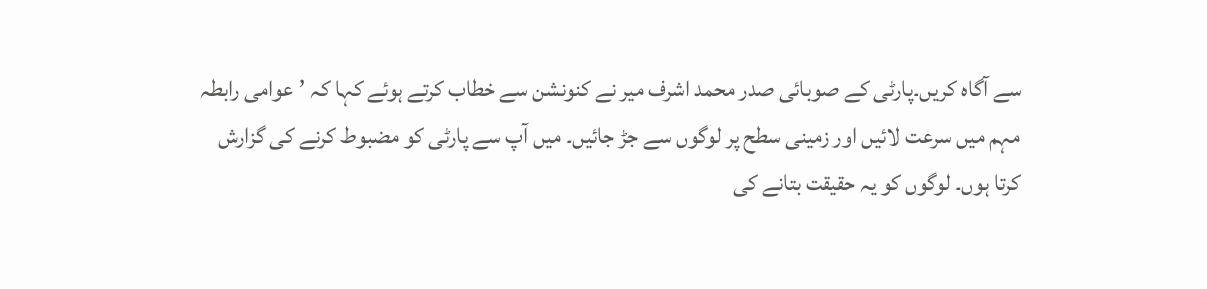سے آگاہ کریں۔پارٹی کے صوبائی صدر محمد اشرف میر نے کنونشن سے خطاب کرتے ہوئے کہا کہ ’عوامی رابطہ مہم میں سرعت لائیں اور زمینی سطح پر لوگوں سے جڑ جائیں۔ میں آپ سے پارٹی کو مضبوط کرنے کی گزارش کرتا ہوں۔ لوگوں کو یہ حقیقت بتانے کی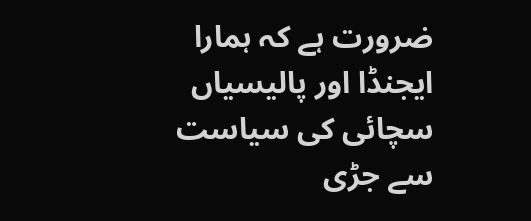ضرورت ہے کہ ہمارا ایجنڈا اور پالیسیاں سچائی کی سیاست سے جڑی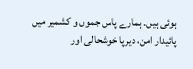ہوئی ہیں۔ ہمارے پاس جموں و کشمیر میں پائیدار امن، دیرپا خوشحالی اور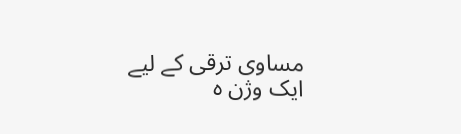مساوی ترقی کے لیے ایک وژن ہ